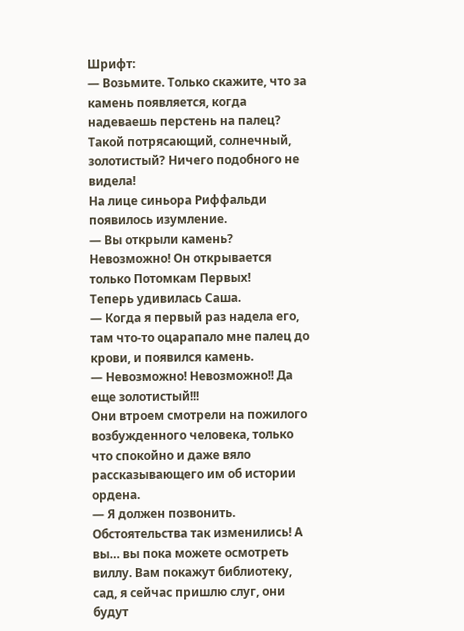Шрифт:
— Возьмите. Только скажите, что за камень появляется, когда надеваешь перстень на палец? Такой потрясающий, солнечный, золотистый? Ничего подобного не видела!
На лице синьора Риффальди появилось изумление.
— Вы открыли камень? Невозможно! Он открывается только Потомкам Первых!
Теперь удивилась Саша.
— Когда я первый раз надела его, там что-то оцарапало мне палец до крови, и появился камень.
— Невозможно! Невозможно!! Да еще золотистый!!!
Они втроем смотрели на пожилого возбужденного человека, только что спокойно и даже вяло рассказывающего им об истории ордена.
— Я должен позвонить. Обстоятельства так изменились! А вы… вы пока можете осмотреть виллу. Вам покажут библиотеку, сад, я сейчас пришлю слуг, они будут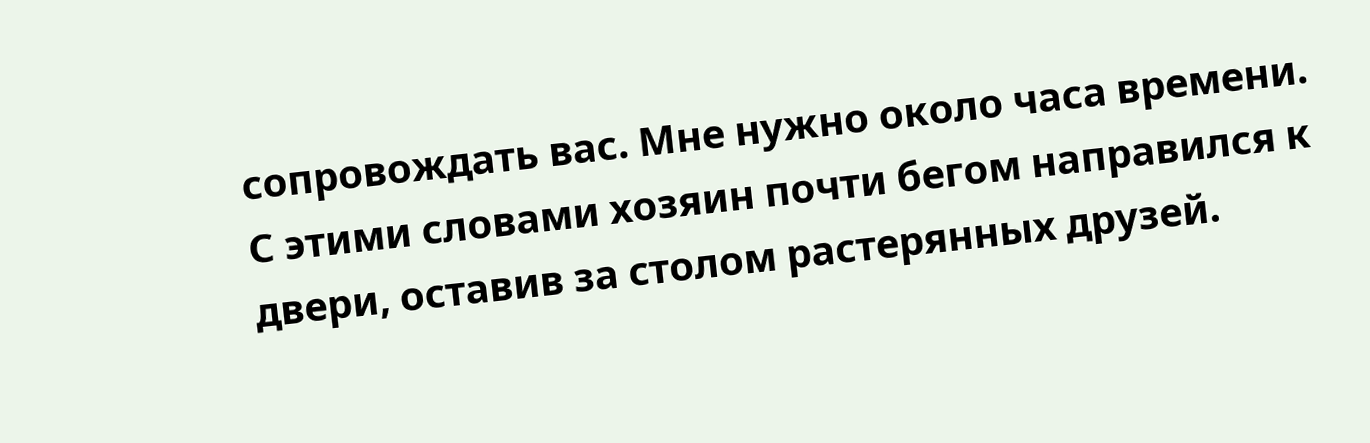сопровождать вас. Мне нужно около часа времени.
С этими словами хозяин почти бегом направился к двери, оставив за столом растерянных друзей.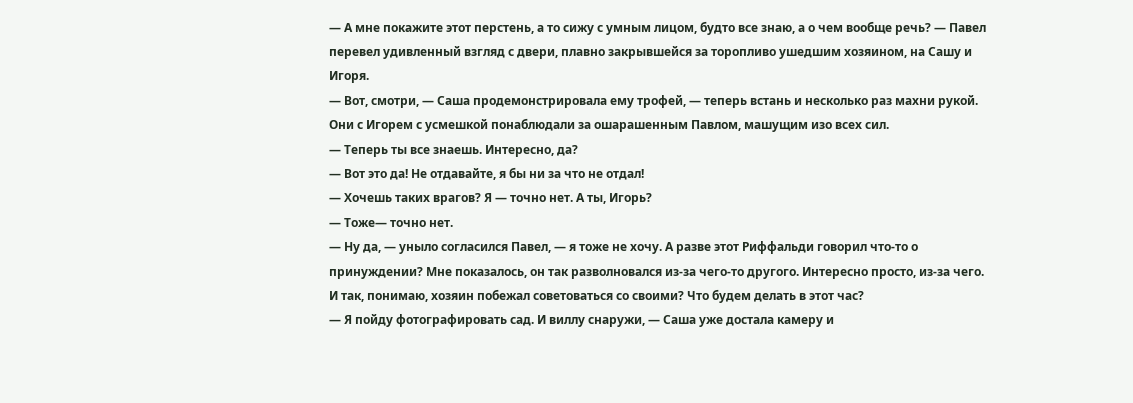— А мне покажите этот перстень, а то сижу с умным лицом, будто все знаю, а о чем вообще речь? — Павел перевел удивленный взгляд с двери, плавно закрывшейся за торопливо ушедшим хозяином, на Сашу и Игоря.
— Вот, смотри, — Саша продемонстрировала ему трофей, — теперь встань и несколько раз махни рукой.
Они с Игорем с усмешкой понаблюдали за ошарашенным Павлом, машущим изо всех сил.
— Теперь ты все знаешь. Интересно, да?
— Вот это да! Не отдавайте, я бы ни за что не отдал!
— Хочешь таких врагов? Я — точно нет. А ты, Игорь?
— Тоже— точно нет.
— Ну да, — уныло согласился Павел, — я тоже не хочу. А разве этот Риффальди говорил что-то о принуждении? Мне показалось, он так разволновался из-за чего-то другого. Интересно просто, из-за чего. И так, понимаю, хозяин побежал советоваться со своими? Что будем делать в этот час?
— Я пойду фотографировать сад. И виллу снаружи, — Саша уже достала камеру и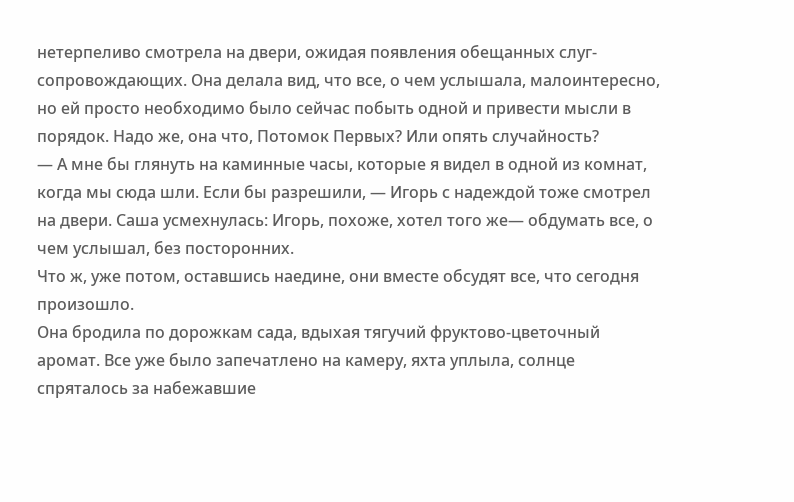нетерпеливо смотрела на двери, ожидая появления обещанных слуг-сопровождающих. Она делала вид, что все, о чем услышала, малоинтересно, но ей просто необходимо было сейчас побыть одной и привести мысли в порядок. Надо же, она что, Потомок Первых? Или опять случайность?
— А мне бы глянуть на каминные часы, которые я видел в одной из комнат, когда мы сюда шли. Если бы разрешили, — Игорь с надеждой тоже смотрел на двери. Саша усмехнулась: Игорь, похоже, хотел того же— обдумать все, о чем услышал, без посторонних.
Что ж, уже потом, оставшись наедине, они вместе обсудят все, что сегодня произошло.
Она бродила по дорожкам сада, вдыхая тягучий фруктово-цветочный аромат. Все уже было запечатлено на камеру, яхта уплыла, солнце спряталось за набежавшие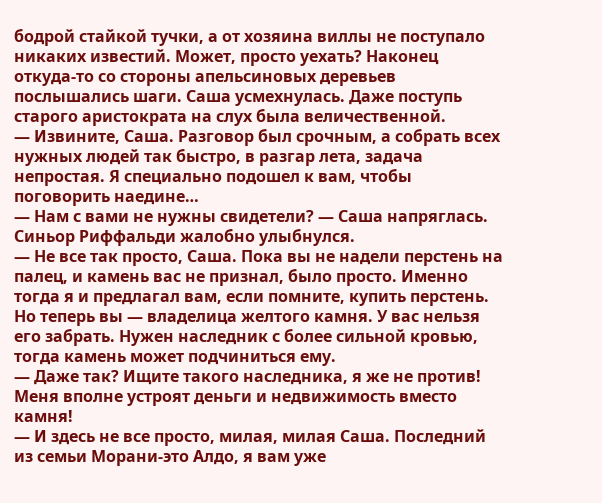бодрой стайкой тучки, а от хозяина виллы не поступало никаких известий. Может, просто уехать? Наконец откуда-то со стороны апельсиновых деревьев послышались шаги. Саша усмехнулась. Даже поступь старого аристократа на слух была величественной.
— Извините, Саша. Разговор был срочным, а собрать всех нужных людей так быстро, в разгар лета, задача непростая. Я специально подошел к вам, чтобы поговорить наедине…
— Нам с вами не нужны свидетели? — Саша напряглась.
Синьор Риффальди жалобно улыбнулся.
— Не все так просто, Саша. Пока вы не надели перстень на палец, и камень вас не признал, было просто. Именно тогда я и предлагал вам, если помните, купить перстень. Но теперь вы — владелица желтого камня. У вас нельзя его забрать. Нужен наследник с более сильной кровью, тогда камень может подчиниться ему.
— Даже так? Ищите такого наследника, я же не против! Меня вполне устроят деньги и недвижимость вместо камня!
— И здесь не все просто, милая, милая Саша. Последний из семьи Морани-это Алдо, я вам уже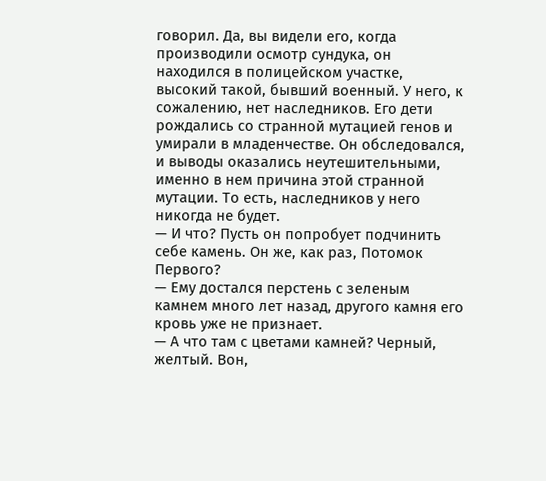говорил. Да, вы видели его, когда производили осмотр сундука, он находился в полицейском участке, высокий такой, бывший военный. У него, к сожалению, нет наследников. Его дети рождались со странной мутацией генов и умирали в младенчестве. Он обследовался, и выводы оказались неутешительными, именно в нем причина этой странной мутации. То есть, наследников у него никогда не будет.
— И что? Пусть он попробует подчинить себе камень. Он же, как раз, Потомок Первого?
— Ему достался перстень с зеленым камнем много лет назад, другого камня его кровь уже не признает.
— А что там с цветами камней? Черный, желтый. Вон,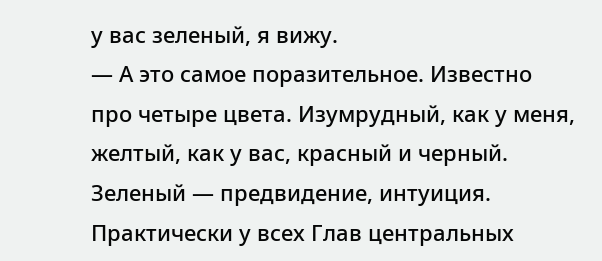у вас зеленый, я вижу.
— А это самое поразительное. Известно про четыре цвета. Изумрудный, как у меня, желтый, как у вас, красный и черный. Зеленый — предвидение, интуиция. Практически у всех Глав центральных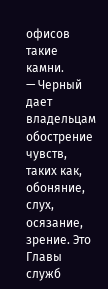офисов такие камни.
— Черный дает владельцам обострение чувств, таких как, обоняние, слух, осязание, зрение. Это Главы служб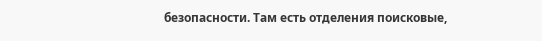безопасности. Там есть отделения поисковые,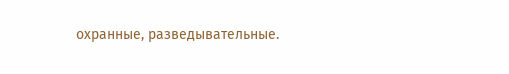охранные, разведывательные.